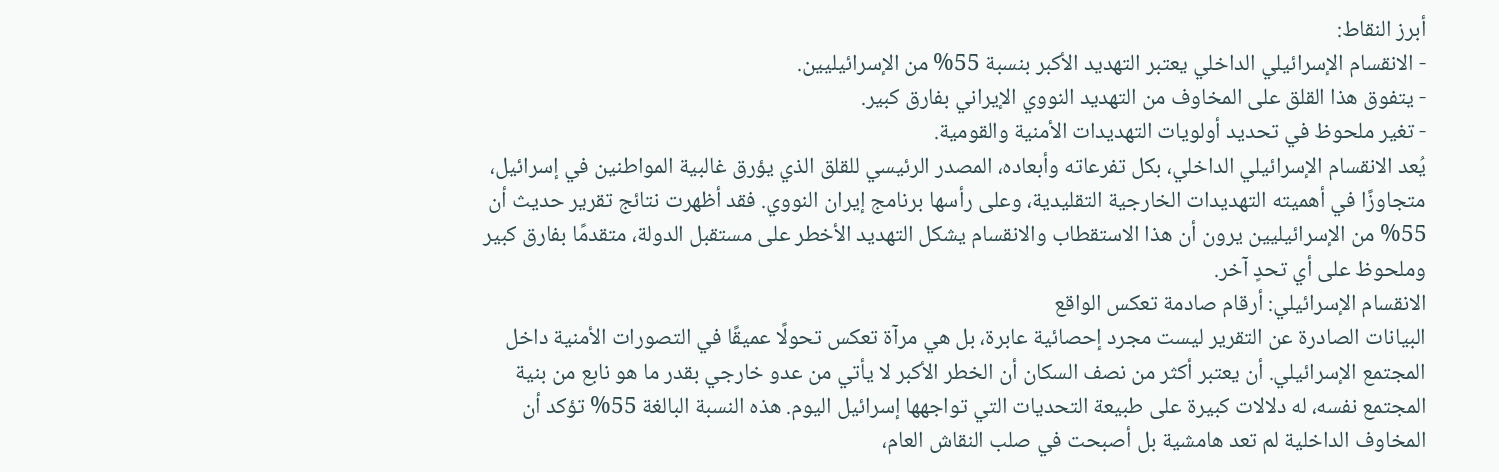أبرز النقاط:
- الانقسام الإسرائيلي الداخلي يعتبر التهديد الأكبر بنسبة 55% من الإسرائيليين.
- يتفوق هذا القلق على المخاوف من التهديد النووي الإيراني بفارق كبير.
- تغير ملحوظ في تحديد أولويات التهديدات الأمنية والقومية.
يُعد الانقسام الإسرائيلي الداخلي، بكل تفرعاته وأبعاده، المصدر الرئيسي للقلق الذي يؤرق غالبية المواطنين في إسرائيل، متجاوزًا في أهميته التهديدات الخارجية التقليدية، وعلى رأسها برنامج إيران النووي. فقد أظهرت نتائج تقرير حديث أن 55% من الإسرائيليين يرون أن هذا الاستقطاب والانقسام يشكل التهديد الأخطر على مستقبل الدولة، متقدمًا بفارق كبير وملحوظ على أي تحدٍ آخر.
الانقسام الإسرائيلي: أرقام صادمة تعكس الواقع
البيانات الصادرة عن التقرير ليست مجرد إحصائية عابرة، بل هي مرآة تعكس تحولًا عميقًا في التصورات الأمنية داخل المجتمع الإسرائيلي. أن يعتبر أكثر من نصف السكان أن الخطر الأكبر لا يأتي من عدو خارجي بقدر ما هو نابع من بنية المجتمع نفسه، له دلالات كبيرة على طبيعة التحديات التي تواجهها إسرائيل اليوم. هذه النسبة البالغة 55% تؤكد أن المخاوف الداخلية لم تعد هامشية بل أصبحت في صلب النقاش العام،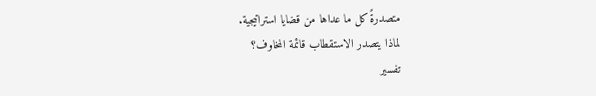متصدرةً كل ما عداها من قضايا استراتيجية.
لماذا يتصدر الاستقطاب قائمة المخاوف؟
تفسير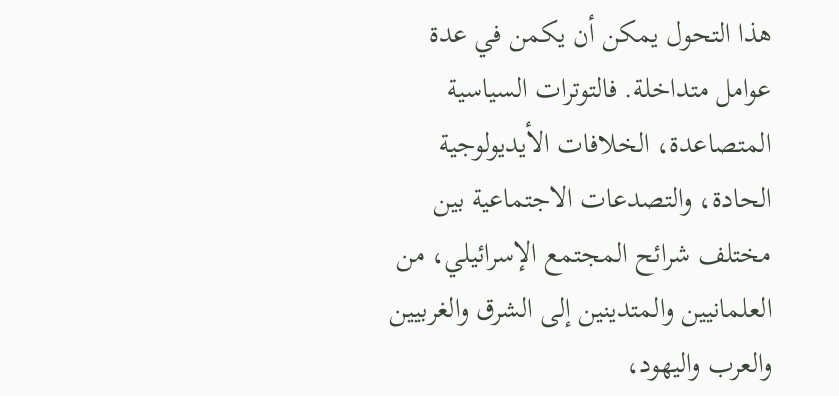هذا التحول يمكن أن يكمن في عدة عوامل متداخلة. فالتوترات السياسية المتصاعدة، الخلافات الأيديولوجية الحادة، والتصدعات الاجتماعية بين مختلف شرائح المجتمع الإسرائيلي، من العلمانيين والمتدينين إلى الشرق والغربيين والعرب واليهود،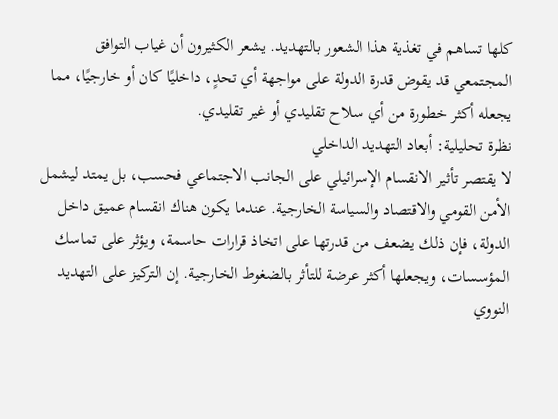كلها تساهم في تغذية هذا الشعور بالتهديد. يشعر الكثيرون أن غياب التوافق المجتمعي قد يقوض قدرة الدولة على مواجهة أي تحدٍ، داخليًا كان أو خارجيًا، مما يجعله أكثر خطورة من أي سلاح تقليدي أو غير تقليدي.
نظرة تحليلية: أبعاد التهديد الداخلي
لا يقتصر تأثير الانقسام الإسرائيلي على الجانب الاجتماعي فحسب، بل يمتد ليشمل الأمن القومي والاقتصاد والسياسة الخارجية. عندما يكون هناك انقسام عميق داخل الدولة، فإن ذلك يضعف من قدرتها على اتخاذ قرارات حاسمة، ويؤثر على تماسك المؤسسات، ويجعلها أكثر عرضة للتأثر بالضغوط الخارجية. إن التركيز على التهديد النووي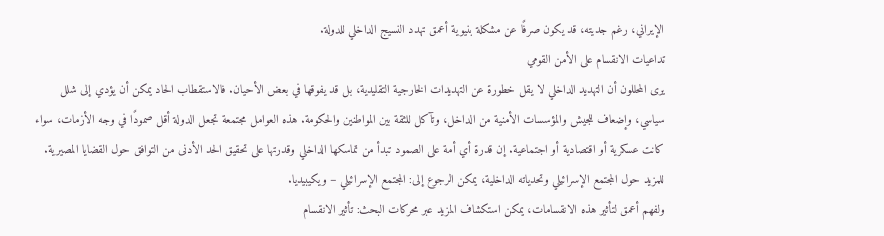الإيراني، رغم جديته، قد يكون صرفًا عن مشكلة بنيوية أعمق تهدد النسيج الداخلي للدولة.
تداعيات الانقسام على الأمن القومي
يرى المحللون أن التهديد الداخلي لا يقل خطورة عن التهديدات الخارجية التقليدية، بل قد يفوقها في بعض الأحيان. فالاستقطاب الحاد يمكن أن يؤدي إلى شلل سياسي، وإضعاف للجيش والمؤسسات الأمنية من الداخل، وتآكل للثقة بين المواطنين والحكومة. هذه العوامل مجتمعة تجعل الدولة أقل صمودًا في وجه الأزمات، سواء كانت عسكرية أو اقتصادية أو اجتماعية. إن قدرة أي أمة على الصمود تبدأ من تماسكها الداخلي وقدرتها على تحقيق الحد الأدنى من التوافق حول القضايا المصيرية.
للمزيد حول المجتمع الإسرائيلي وتحدياته الداخلية، يمكن الرجوع إلى: المجتمع الإسرائيلي – ويكيبيديا.
ولفهم أعمق لتأثير هذه الانقسامات، يمكن استكشاف المزيد عبر محركات البحث: تأثير الانقسام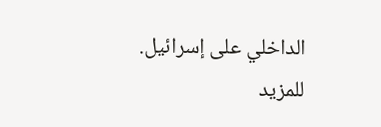الداخلي على إسرائيل.
للمزيد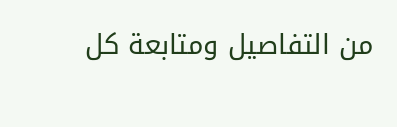من التفاصيل ومتابعة كل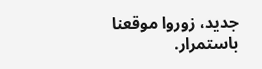جديد، زوروا موقعنا باستمرار.